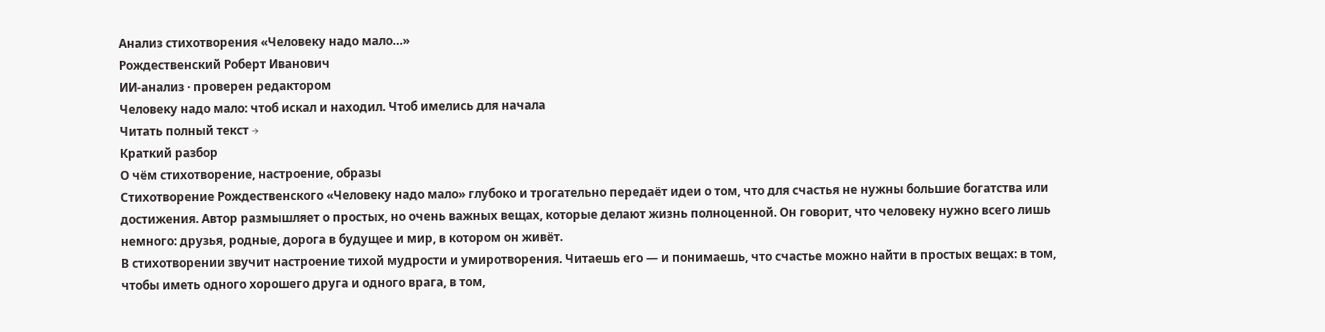Анализ стихотворения «Человеку надо мало…»
Рождественский Роберт Иванович
ИИ-анализ · проверен редактором
Человеку надо мало: чтоб искал и находил. Чтоб имелись для начала
Читать полный текст →
Краткий разбор
О чём стихотворение, настроение, образы
Стихотворение Рождественского «Человеку надо мало» глубоко и трогательно передаёт идеи о том, что для счастья не нужны большие богатства или достижения. Автор размышляет о простых, но очень важных вещах, которые делают жизнь полноценной. Он говорит, что человеку нужно всего лишь немного: друзья, родные, дорога в будущее и мир, в котором он живёт.
В стихотворении звучит настроение тихой мудрости и умиротворения. Читаешь его — и понимаешь, что счастье можно найти в простых вещах: в том, чтобы иметь одного хорошего друга и одного врага, в том,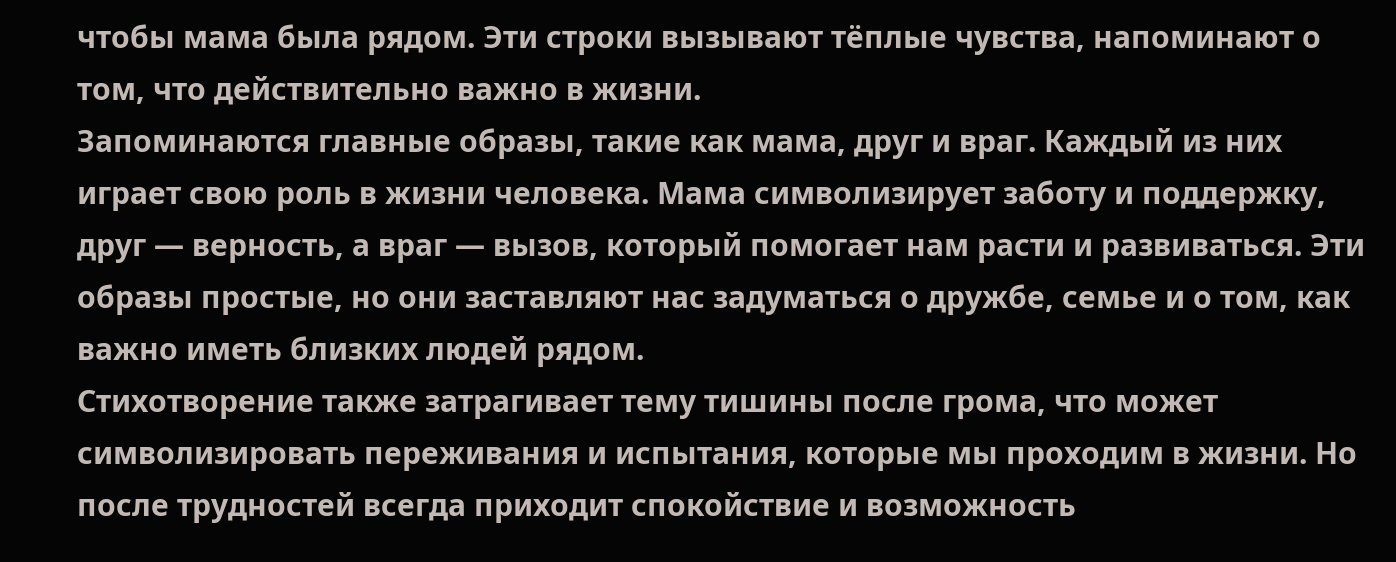чтобы мама была рядом. Эти строки вызывают тёплые чувства, напоминают о том, что действительно важно в жизни.
Запоминаются главные образы, такие как мама, друг и враг. Каждый из них играет свою роль в жизни человека. Мама символизирует заботу и поддержку, друг — верность, а враг — вызов, который помогает нам расти и развиваться. Эти образы простые, но они заставляют нас задуматься о дружбе, семье и о том, как важно иметь близких людей рядом.
Стихотворение также затрагивает тему тишины после грома, что может символизировать переживания и испытания, которые мы проходим в жизни. Но после трудностей всегда приходит спокойствие и возможность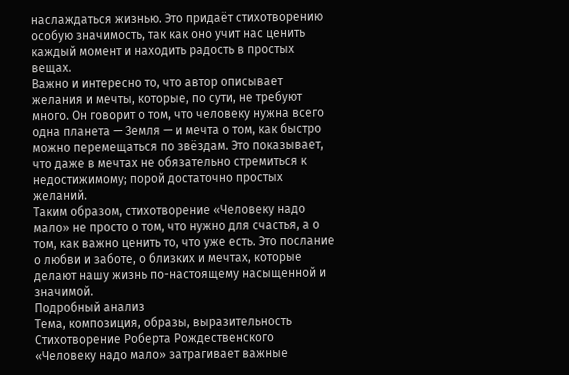наслаждаться жизнью. Это придаёт стихотворению особую значимость, так как оно учит нас ценить каждый момент и находить радость в простых вещах.
Важно и интересно то, что автор описывает желания и мечты, которые, по сути, не требуют много. Он говорит о том, что человеку нужна всего одна планета — Земля — и мечта о том, как быстро можно перемещаться по звёздам. Это показывает, что даже в мечтах не обязательно стремиться к недостижимому; порой достаточно простых желаний.
Таким образом, стихотворение «Человеку надо мало» не просто о том, что нужно для счастья, а о том, как важно ценить то, что уже есть. Это послание о любви и заботе, о близких и мечтах, которые делают нашу жизнь по-настоящему насыщенной и значимой.
Подробный анализ
Тема, композиция, образы, выразительность
Стихотворение Роберта Рождественского «Человеку надо мало» затрагивает важные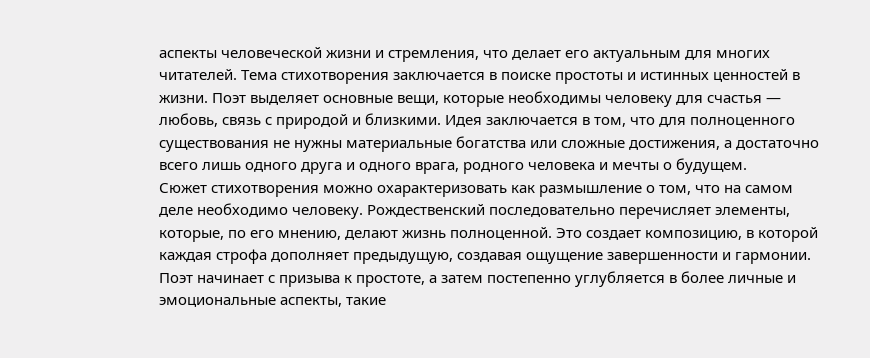аспекты человеческой жизни и стремления, что делает его актуальным для многих читателей. Тема стихотворения заключается в поиске простоты и истинных ценностей в жизни. Поэт выделяет основные вещи, которые необходимы человеку для счастья — любовь, связь с природой и близкими. Идея заключается в том, что для полноценного существования не нужны материальные богатства или сложные достижения, а достаточно всего лишь одного друга и одного врага, родного человека и мечты о будущем.
Сюжет стихотворения можно охарактеризовать как размышление о том, что на самом деле необходимо человеку. Рождественский последовательно перечисляет элементы, которые, по его мнению, делают жизнь полноценной. Это создает композицию, в которой каждая строфа дополняет предыдущую, создавая ощущение завершенности и гармонии. Поэт начинает с призыва к простоте, а затем постепенно углубляется в более личные и эмоциональные аспекты, такие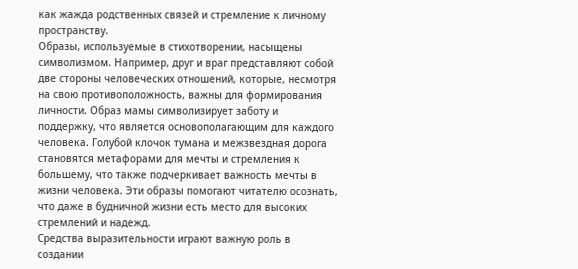как жажда родственных связей и стремление к личному пространству.
Образы, используемые в стихотворении, насыщены символизмом. Например, друг и враг представляют собой две стороны человеческих отношений, которые, несмотря на свою противоположность, важны для формирования личности. Образ мамы символизирует заботу и поддержку, что является основополагающим для каждого человека. Голубой клочок тумана и межзвездная дорога становятся метафорами для мечты и стремления к большему, что также подчеркивает важность мечты в жизни человека. Эти образы помогают читателю осознать, что даже в будничной жизни есть место для высоких стремлений и надежд.
Средства выразительности играют важную роль в создании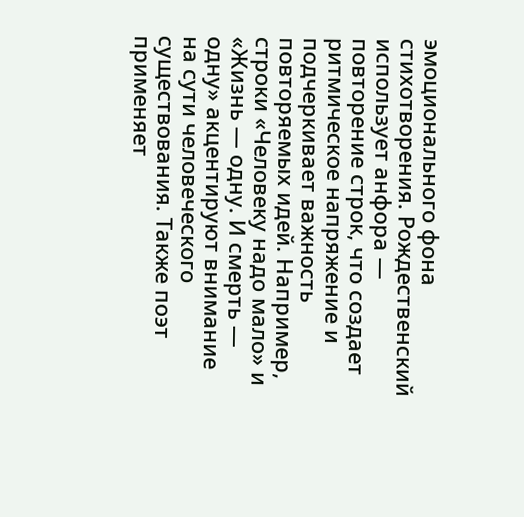эмоционального фона стихотворения. Рождественский использует анфора — повторение строк, что создает ритмическое напряжение и подчеркивает важность повторяемых идей. Например, строки «Человеку надо мало» и «Жизнь — одну. И смерть — одну» акцентируют внимание на сути человеческого существования. Также поэт применяет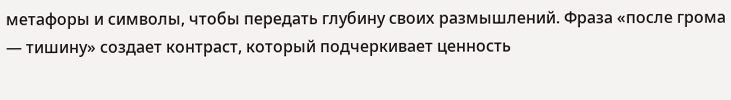метафоры и символы, чтобы передать глубину своих размышлений. Фраза «после грома — тишину» создает контраст, который подчеркивает ценность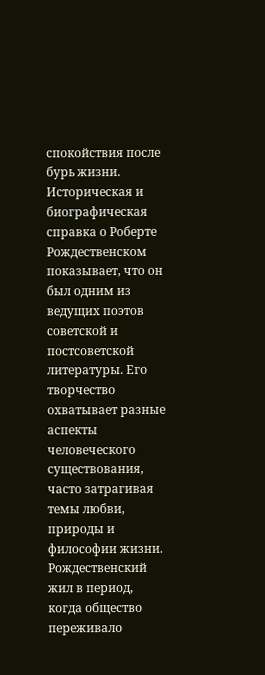спокойствия после бурь жизни.
Историческая и биографическая справка о Роберте Рождественском показывает, что он был одним из ведущих поэтов советской и постсоветской литературы. Его творчество охватывает разные аспекты человеческого существования, часто затрагивая темы любви, природы и философии жизни. Рождественский жил в период, когда общество переживало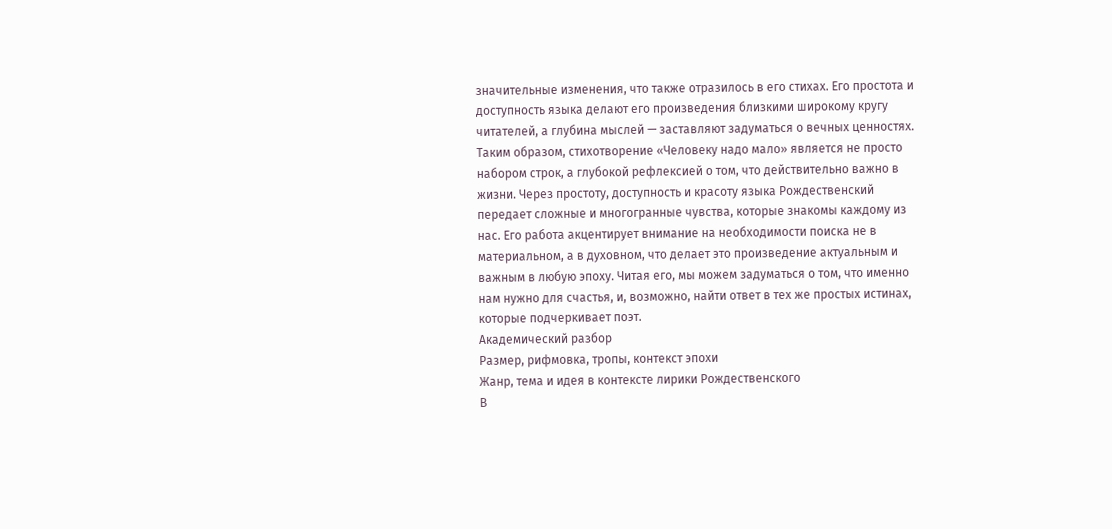значительные изменения, что также отразилось в его стихах. Его простота и доступность языка делают его произведения близкими широкому кругу читателей, а глубина мыслей — заставляют задуматься о вечных ценностях.
Таким образом, стихотворение «Человеку надо мало» является не просто набором строк, а глубокой рефлексией о том, что действительно важно в жизни. Через простоту, доступность и красоту языка Рождественский передает сложные и многогранные чувства, которые знакомы каждому из нас. Его работа акцентирует внимание на необходимости поиска не в материальном, а в духовном, что делает это произведение актуальным и важным в любую эпоху. Читая его, мы можем задуматься о том, что именно нам нужно для счастья, и, возможно, найти ответ в тех же простых истинах, которые подчеркивает поэт.
Академический разбор
Размер, рифмовка, тропы, контекст эпохи
Жанр, тема и идея в контексте лирики Рождественского
В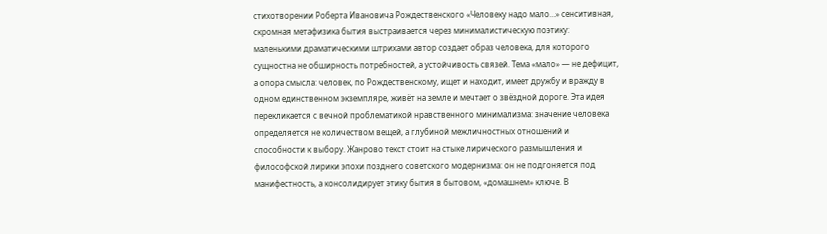стихотворении Роберта Ивановича Рождественского «Человеку надо мало…» сенситивная, скромная метафизика бытия выстраивается через минималистическую поэтику: маленькими драматическими штрихами автор создает образ человека, для которого сущностна не обширность потребностей, а устойчивость связей. Тема «мало» — не дефицит, а опора смысла: человек, по Рождественскому, ищет и находит, имеет дружбу и вражду в одном единственном экземпляре, живёт на земле и мечтает о звёздной дороге. Эта идея перекликается с вечной проблематикой нравственного минимализма: значение человека определяется не количеством вещей, а глубиной межличностных отношений и способности к выбору. Жанрово текст стоит на стыке лирического размышления и философской лирики эпохи позднего советского модернизма: он не подгоняется под манифестность, а консолидирует этику бытия в бытовом, «домашнем» ключе. В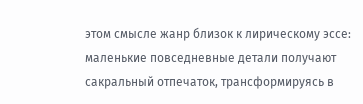этом смысле жанр близок к лирическому эссе: маленькие повседневные детали получают сакральный отпечаток, трансформируясь в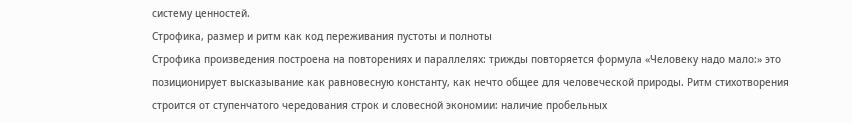систему ценностей.
Строфика, размер и ритм как код переживания пустоты и полноты
Строфика произведения построена на повторениях и параллелях: трижды повторяется формула «Человеку надо мало:» это позиционирует высказывание как равновесную константу, как нечто общее для человеческой природы. Ритм стихотворения строится от ступенчатого чередования строк и словесной экономии: наличие пробельных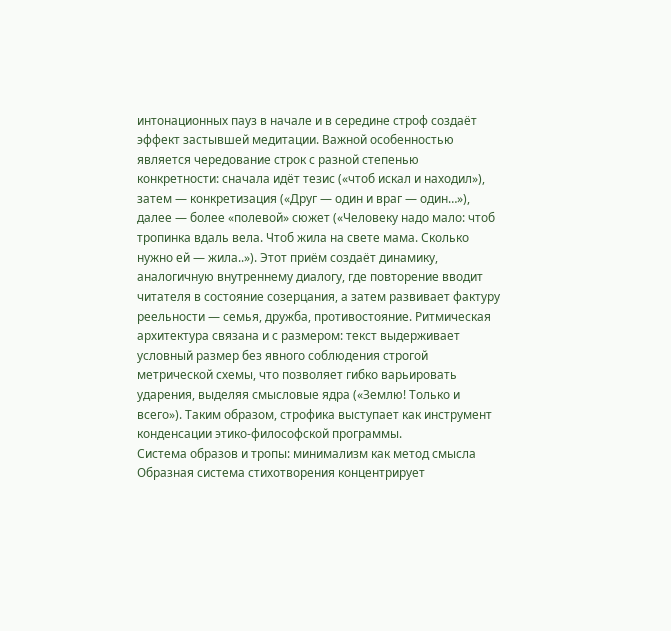интонационных пауз в начале и в середине строф создаёт эффект застывшей медитации. Важной особенностью является чередование строк с разной степенью конкретности: сначала идёт тезис («чтоб искал и находил»), затем — конкретизация («Друг — один и враг — один…»), далее — более «полевой» сюжет («Человеку надо мало: чтоб тропинка вдаль вела. Чтоб жила на свете мама. Сколько нужно ей — жила..»). Этот приём создаёт динамику, аналогичную внутреннему диалогу, где повторение вводит читателя в состояние созерцания, а затем развивает фактуру реельности — семья, дружба, противостояние. Ритмическая архитектура связана и с размером: текст выдерживает условный размер без явного соблюдения строгой метрической схемы, что позволяет гибко варьировать ударения, выделяя смысловые ядра («Землю! Только и всего»). Таким образом, строфика выступает как инструмент конденсации этико-философской программы.
Система образов и тропы: минимализм как метод смысла
Образная система стихотворения концентрирует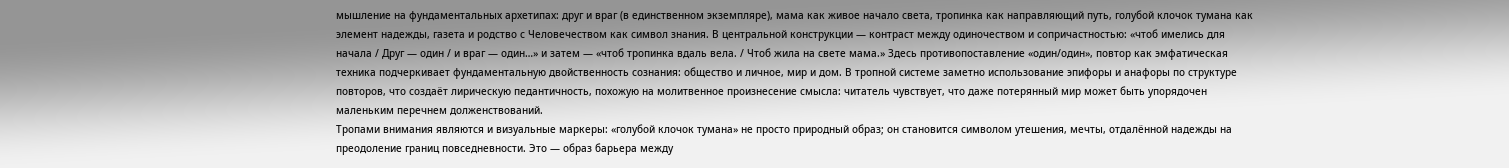мышление на фундаментальных архетипах: друг и враг (в единственном экземпляре), мама как живое начало света, тропинка как направляющий путь, голубой клочок тумана как элемент надежды, газета и родство с Человечеством как символ знания. В центральной конструкции — контраст между одиночеством и сопричастностью: «чтоб имелись для начала / Друг — один / и враг — один…» и затем — «чтоб тропинка вдаль вела. / Чтоб жила на свете мама.» Здесь противопоставление «один/один», повтор как эмфатическая техника подчеркивает фундаментальную двойственность сознания: общество и личное, мир и дом. В тропной системе заметно использование эпифоры и анафоры по структуре повторов, что создаёт лирическую педантичность, похожую на молитвенное произнесение смысла: читатель чувствует, что даже потерянный мир может быть упорядочен маленьким перечнем долженствований.
Тропами внимания являются и визуальные маркеры: «голубой клочок тумана» не просто природный образ; он становится символом утешения, мечты, отдалённой надежды на преодоление границ повседневности. Это — образ барьера между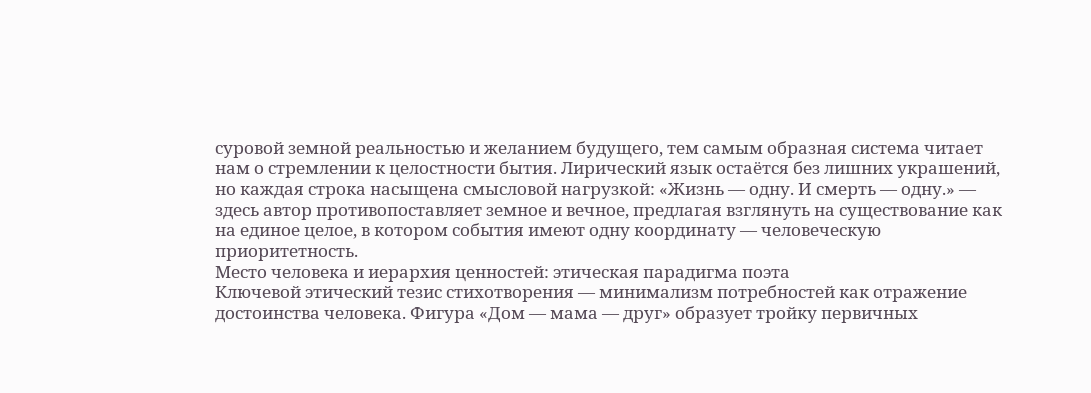суровой земной реальностью и желанием будущего, тем самым образная система читает нам о стремлении к целостности бытия. Лирический язык остаётся без лишних украшений, но каждая строка насыщена смысловой нагрузкой: «Жизнь — одну. И смерть — одну.» — здесь автор противопоставляет земное и вечное, предлагая взглянуть на существование как на единое целое, в котором события имеют одну координату — человеческую приоритетность.
Место человека и иерархия ценностей: этическая парадигма поэта
Ключевой этический тезис стихотворения — минимализм потребностей как отражение достоинства человека. Фигура «Дом — мама — друг» образует тройку первичных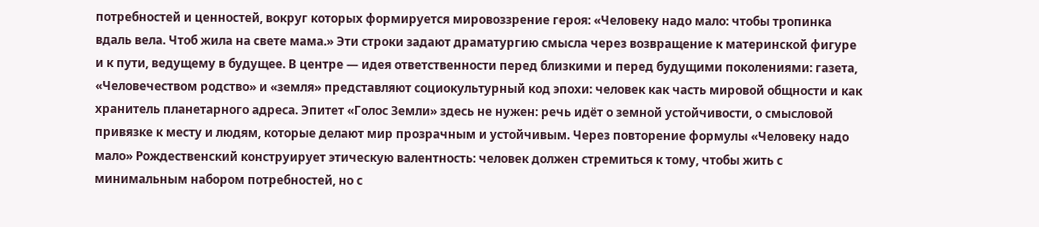потребностей и ценностей, вокруг которых формируется мировоззрение героя: «Человеку надо мало: чтобы тропинка вдаль вела. Чтоб жила на свете мама.» Эти строки задают драматургию смысла через возвращение к материнской фигуре и к пути, ведущему в будущее. В центре — идея ответственности перед близкими и перед будущими поколениями: газета, «Человечеством родство» и «земля» представляют социокультурный код эпохи: человек как часть мировой общности и как хранитель планетарного адреса. Эпитет «Голос Земли» здесь не нужен: речь идёт о земной устойчивости, о смысловой привязке к месту и людям, которые делают мир прозрачным и устойчивым. Через повторение формулы «Человеку надо мало» Рождественский конструирует этическую валентность: человек должен стремиться к тому, чтобы жить с минимальным набором потребностей, но с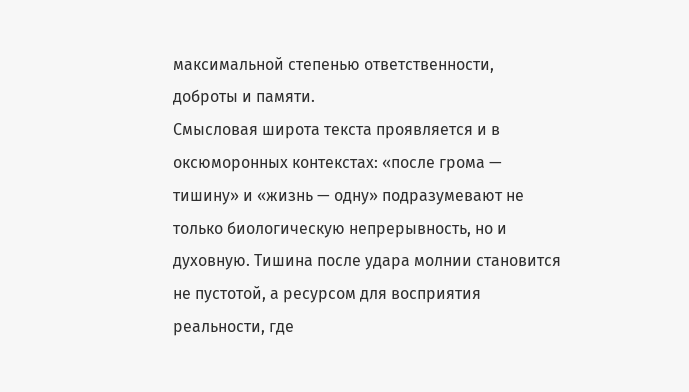максимальной степенью ответственности, доброты и памяти.
Смысловая широта текста проявляется и в оксюморонных контекстах: «после грома — тишину» и «жизнь — одну» подразумевают не только биологическую непрерывность, но и духовную. Тишина после удара молнии становится не пустотой, а ресурсом для восприятия реальности, где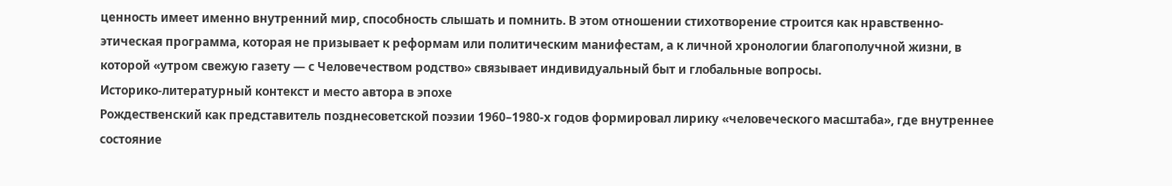ценность имеет именно внутренний мир, способность слышать и помнить. В этом отношении стихотворение строится как нравственно-этическая программа, которая не призывает к реформам или политическим манифестам, а к личной хронологии благополучной жизни, в которой «утром свежую газету — с Человечеством родство» связывает индивидуальный быт и глобальные вопросы.
Историко-литературный контекст и место автора в эпохе
Рождественский как представитель позднесоветской поэзии 1960–1980-х годов формировал лирику «человеческого масштаба», где внутреннее состояние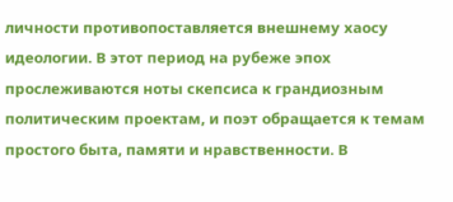личности противопоставляется внешнему хаосу идеологии. В этот период на рубеже эпох прослеживаются ноты скепсиса к грандиозным политическим проектам, и поэт обращается к темам простого быта, памяти и нравственности. В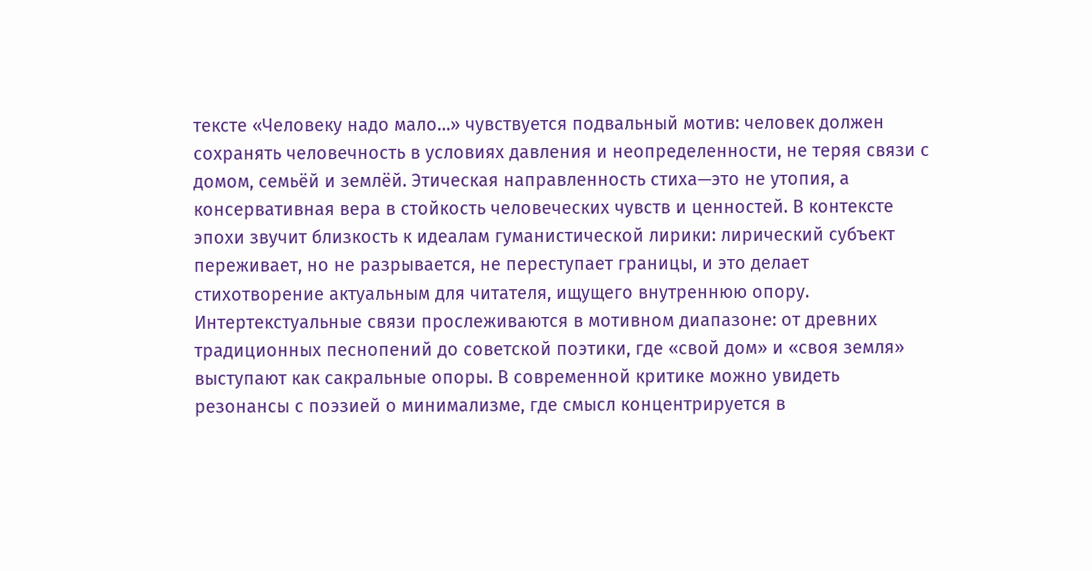тексте «Человеку надо мало…» чувствуется подвальный мотив: человек должен сохранять человечность в условиях давления и неопределенности, не теряя связи с домом, семьёй и землёй. Этическая направленность стиха—это не утопия, а консервативная вера в стойкость человеческих чувств и ценностей. В контексте эпохи звучит близкость к идеалам гуманистической лирики: лирический субъект переживает, но не разрывается, не переступает границы, и это делает стихотворение актуальным для читателя, ищущего внутреннюю опору.
Интертекстуальные связи прослеживаются в мотивном диапазоне: от древних традиционных песнопений до советской поэтики, где «свой дом» и «своя земля» выступают как сакральные опоры. В современной критике можно увидеть резонансы с поэзией о минимализме, где смысл концентрируется в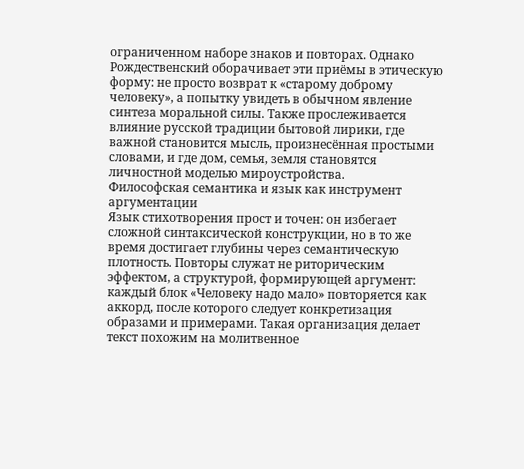ограниченном наборе знаков и повторах. Однако Рождественский оборачивает эти приёмы в этическую форму: не просто возврат к «старому доброму человеку», а попытку увидеть в обычном явление синтеза моральной силы. Также прослеживается влияние русской традиции бытовой лирики, где важной становится мысль, произнесённая простыми словами, и где дом, семья, земля становятся личностной моделью мироустройства.
Философская семантика и язык как инструмент аргументации
Язык стихотворения прост и точен: он избегает сложной синтаксической конструкции, но в то же время достигает глубины через семантическую плотность. Повторы служат не риторическим эффектом, а структурой, формирующей аргумент: каждый блок «Человеку надо мало» повторяется как аккорд, после которого следует конкретизация образами и примерами. Такая организация делает текст похожим на молитвенное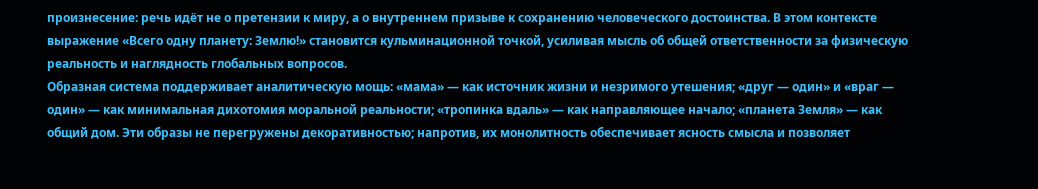произнесение: речь идёт не о претензии к миру, а о внутреннем призыве к сохранению человеческого достоинства. В этом контексте выражение «Всего одну планету: Землю!» становится кульминационной точкой, усиливая мысль об общей ответственности за физическую реальность и наглядность глобальных вопросов.
Образная система поддерживает аналитическую мощь: «мама» — как источник жизни и незримого утешения; «друг — один» и «враг — один» — как минимальная дихотомия моральной реальности; «тропинка вдаль» — как направляющее начало; «планета Земля» — как общий дом. Эти образы не перегружены декоративностью; напротив, их монолитность обеспечивает ясность смысла и позволяет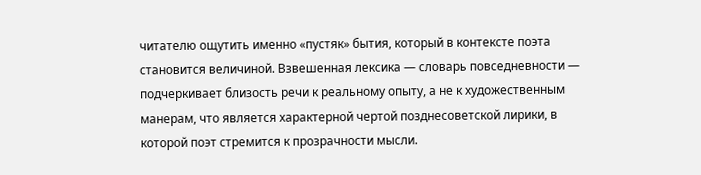читателю ощутить именно «пустяк» бытия, который в контексте поэта становится величиной. Взвешенная лексика — словарь повседневности — подчеркивает близость речи к реальному опыту, а не к художественным манерам, что является характерной чертой позднесоветской лирики, в которой поэт стремится к прозрачности мысли.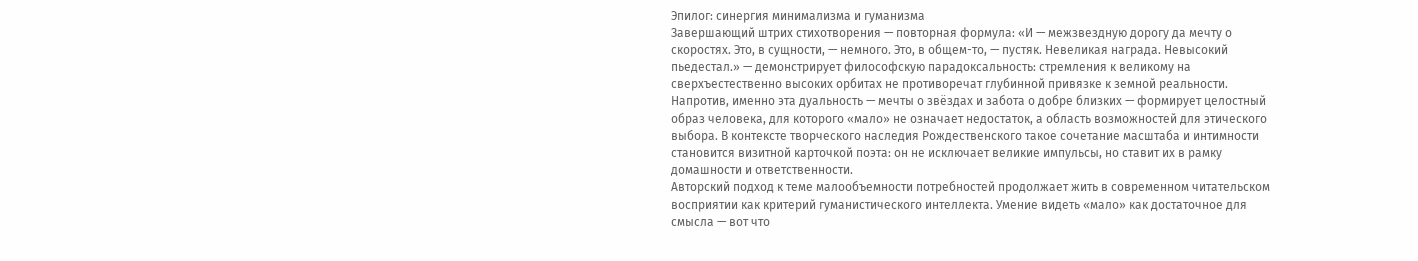Эпилог: синергия минимализма и гуманизма
Завершающий штрих стихотворения — повторная формула: «И — межзвездную дорогу да мечту о скоростях. Это, в сущности, — немного. Это, в общем-то, — пустяк. Невеликая награда. Невысокий пьедестал.» — демонстрирует философскую парадоксальность: стремления к великому на сверхъестественно высоких орбитах не противоречат глубинной привязке к земной реальности. Напротив, именно эта дуальность — мечты о звёздах и забота о добре близких — формирует целостный образ человека, для которого «мало» не означает недостаток, а область возможностей для этического выбора. В контексте творческого наследия Рождественского такое сочетание масштаба и интимности становится визитной карточкой поэта: он не исключает великие импульсы, но ставит их в рамку домашности и ответственности.
Авторский подход к теме малообъемности потребностей продолжает жить в современном читательском восприятии как критерий гуманистического интеллекта. Умение видеть «мало» как достаточное для смысла — вот что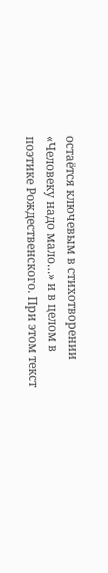остаётся ключевым в стихотворении «Человеку надо мало…» и в целом в поэтике Рождественского. При этом текст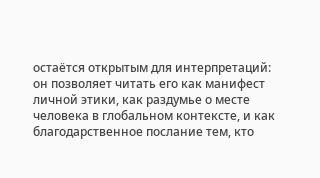остаётся открытым для интерпретаций: он позволяет читать его как манифест личной этики, как раздумье о месте человека в глобальном контексте, и как благодарственное послание тем, кто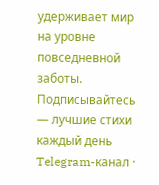удерживает мир на уровне повседневной заботы.
Подписывайтесь — лучшие стихи каждый день
Telegram-канал ·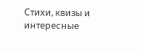Стихи, квизы и интересные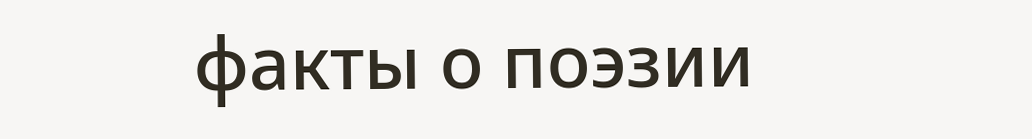факты о поэзии